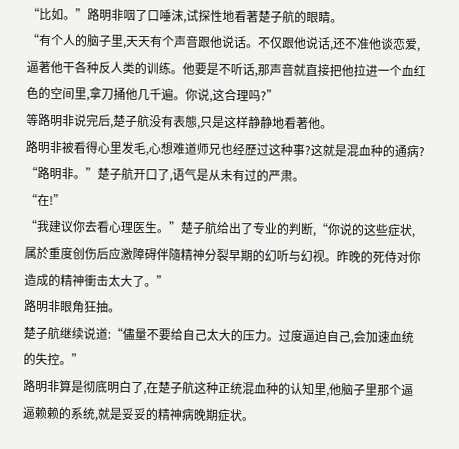“比如。”路明非咽了口唾沫,试探性地看著楚子航的眼睛。
“有个人的脑子里,天天有个声音跟他说话。不仅跟他说话,还不准他谈恋爱,逼著他干各种反人类的训练。他要是不听话,那声音就直接把他拉进一个血红色的空间里,拿刀捅他几千遍。你说,这合理吗?”
等路明非说完后,楚子航没有表態,只是这样静静地看著他。
路明非被看得心里发毛,心想难道师兄也经歷过这种事?这就是混血种的通病?
“路明非。”楚子航开口了,语气是从未有过的严肃。
“在!”
“我建议你去看心理医生。”楚子航给出了专业的判断,“你说的这些症状,属於重度创伤后应激障碍伴隨精神分裂早期的幻听与幻视。昨晚的死侍对你造成的精神衝击太大了。”
路明非眼角狂抽。
楚子航继续说道:“儘量不要给自己太大的压力。过度逼迫自己,会加速血统的失控。”
路明非算是彻底明白了,在楚子航这种正统混血种的认知里,他脑子里那个逼逼赖赖的系统,就是妥妥的精神病晚期症状。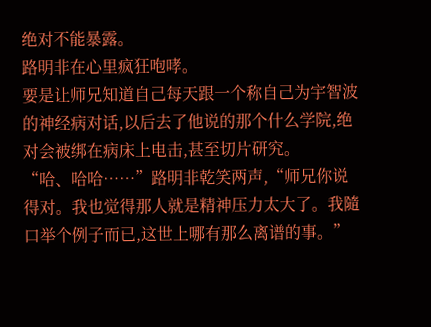绝对不能暴露。
路明非在心里疯狂咆哮。
要是让师兄知道自己每天跟一个称自己为宇智波的神经病对话,以后去了他说的那个什么学院,绝对会被绑在病床上电击,甚至切片研究。
“哈、哈哈……”路明非乾笑两声,“师兄你说得对。我也觉得那人就是精神压力太大了。我隨口举个例子而已,这世上哪有那么离谱的事。”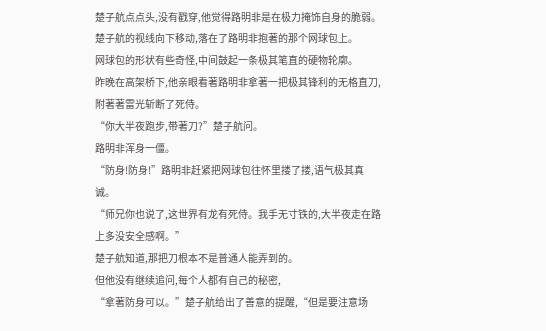楚子航点点头,没有戳穿,他觉得路明非是在极力掩饰自身的脆弱。
楚子航的视线向下移动,落在了路明非抱著的那个网球包上。
网球包的形状有些奇怪,中间鼓起一条极其笔直的硬物轮廓。
昨晚在高架桥下,他亲眼看著路明非拿著一把极其锋利的无格直刀,附著著雷光斩断了死侍。
“你大半夜跑步,带著刀?”楚子航问。
路明非浑身一僵。
“防身!防身!”路明非赶紧把网球包往怀里搂了搂,语气极其真诚。
“师兄你也说了,这世界有龙有死侍。我手无寸铁的,大半夜走在路上多没安全感啊。”
楚子航知道,那把刀根本不是普通人能弄到的。
但他没有继续追问,每个人都有自己的秘密,
“拿著防身可以。”楚子航给出了善意的提醒,“但是要注意场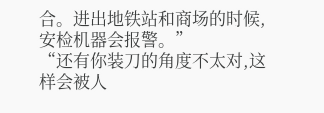合。进出地铁站和商场的时候,安检机器会报警。”
“还有你装刀的角度不太对,这样会被人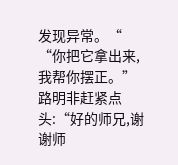发现异常。“
“你把它拿出来,我帮你摆正。”
路明非赶紧点头:“好的师兄,谢谢师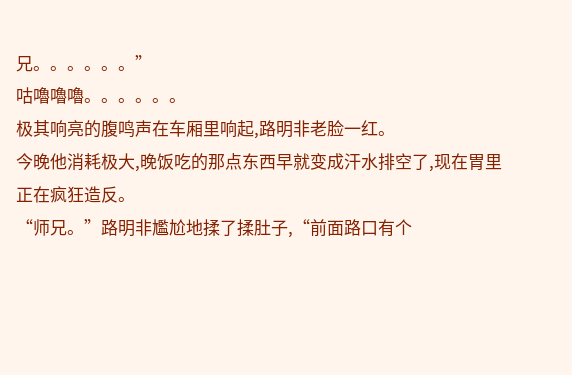兄。。。。。。”
咕嚕嚕嚕。。。。。。
极其响亮的腹鸣声在车厢里响起,路明非老脸一红。
今晚他消耗极大,晚饭吃的那点东西早就变成汗水排空了,现在胃里正在疯狂造反。
“师兄。”路明非尷尬地揉了揉肚子,“前面路口有个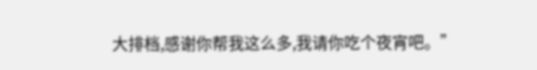大排档,感谢你帮我这么多,我请你吃个夜宵吧。”